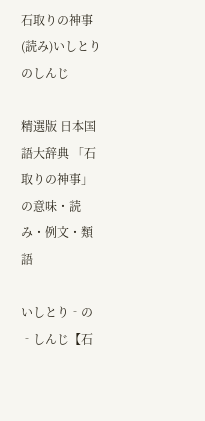石取りの神事(読み)いしとりのしんじ

精選版 日本国語大辞典 「石取りの神事」の意味・読み・例文・類語

いしとり‐の‐しんじ【石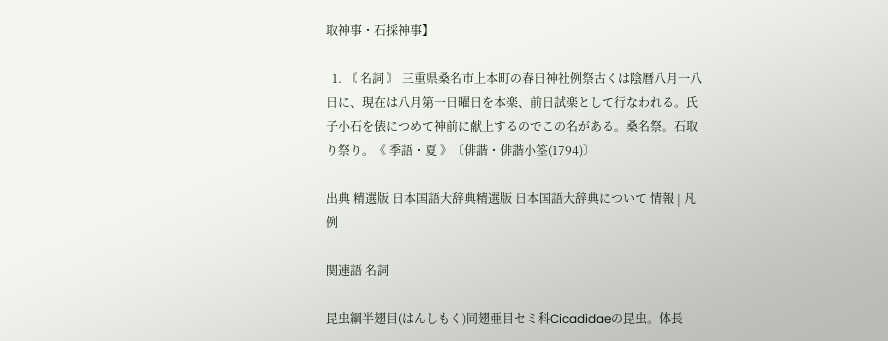取神事・石採神事】

  1. 〘 名詞 〙 三重県桑名市上本町の春日神社例祭古くは陰暦八月一八日に、現在は八月第一日曜日を本楽、前日試楽として行なわれる。氏子小石を俵につめて神前に献上するのでこの名がある。桑名祭。石取り祭り。《 季語・夏 》〔俳諧・俳諧小筌(1794)〕

出典 精選版 日本国語大辞典精選版 日本国語大辞典について 情報 | 凡例

関連語 名詞

昆虫綱半翅目(はんしもく)同翅亜目セミ科Cicadidaeの昆虫。体長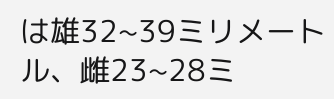は雄32~39ミリメートル、雌23~28ミ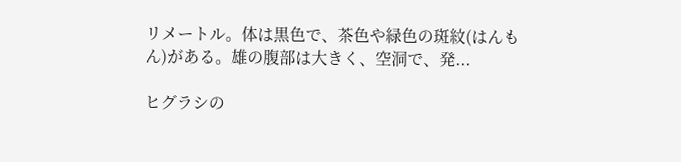リメートル。体は黒色で、茶色や緑色の斑紋(はんもん)がある。雄の腹部は大きく、空洞で、発...

ヒグラシの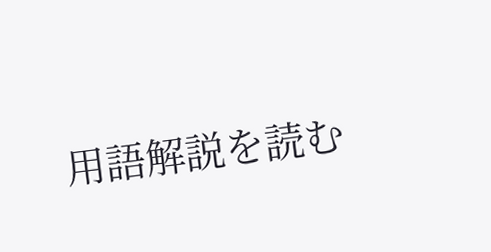用語解説を読む